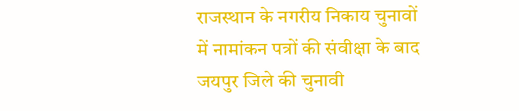राजस्थान के नगरीय निकाय चुनावों में नामांकन पत्रों की संवीक्षा के बाद जयपुर जिले की चुनावी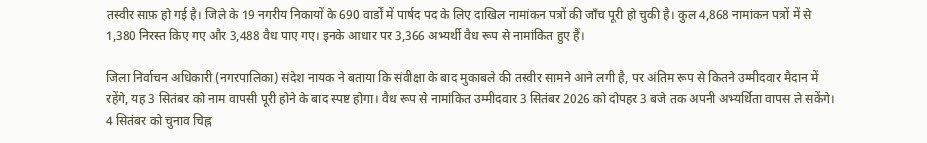तस्वीर साफ़ हो गई है। जिले के 19 नगरीय निकायों के 690 वार्डों में पार्षद पद के लिए दाखिल नामांकन पत्रों की जाँच पूरी हो चुकी है। कुल 4,868 नामांकन पत्रों में से 1,380 निरस्त किए गए और 3,488 वैध पाए गए। इनके आधार पर 3,366 अभ्यर्थी वैध रूप से नामांकित हुए हैं।

जिला निर्वाचन अधिकारी (नगरपालिका) संदेश नायक ने बताया कि संवीक्षा के बाद मुकाबले की तस्वीर सामने आने लगी है, पर अंतिम रूप से कितने उम्मीदवार मैदान में रहेंगे, यह 3 सितंबर को नाम वापसी पूरी होने के बाद स्पष्ट होगा। वैध रूप से नामांकित उम्मीदवार 3 सितंबर 2026 को दोपहर 3 बजे तक अपनी अभ्यर्थिता वापस ले सकेंगे। 4 सितंबर को चुनाव चिह्न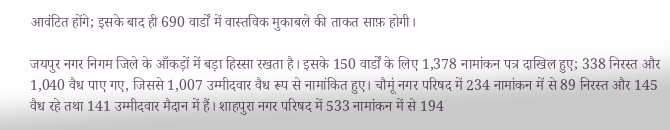आवंटित होंगे; इसके बाद ही 690 वार्डों में वास्तविक मुकाबले की ताकत साफ़ होगी।

जयपुर नगर निगम जिले के आँकड़ों में बड़ा हिस्सा रखता है। इसके 150 वार्डों के लिए 1,378 नामांकन पत्र दाखिल हुए; 338 निरस्त और 1,040 वैध पाए गए, जिससे 1,007 उम्मीदवार वैध रूप से नामांकित हुए। चौमूं नगर परिषद में 234 नामांकन में से 89 निरस्त और 145 वैध रहे तथा 141 उम्मीदवार मैदान में हैं। शाहपुरा नगर परिषद में 533 नामांकन में से 194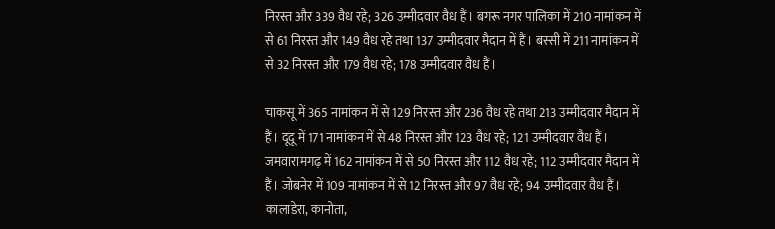निरस्त और 339 वैध रहे; 326 उम्मीदवार वैध हैं। बगरू नगर पालिका में 210 नामांकन में से 61 निरस्त और 149 वैध रहे तथा 137 उम्मीदवार मैदान में हैं। बस्सी में 211 नामांकन में से 32 निरस्त और 179 वैध रहे; 178 उम्मीदवार वैध हैं।

चाकसू में 365 नामांकन में से 129 निरस्त और 236 वैध रहे तथा 213 उम्मीदवार मैदान में हैं। दूदू में 171 नामांकन में से 48 निरस्त और 123 वैध रहे; 121 उम्मीदवार वैध हैं। जमवारामगढ़ में 162 नामांकन में से 50 निरस्त और 112 वैध रहे; 112 उम्मीदवार मैदान में हैं। जोबनेर में 109 नामांकन में से 12 निरस्त और 97 वैध रहे; 94 उम्मीदवार वैध हैं। कालाडेरा, कानोता,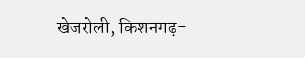खेजरोली, किशनगढ़-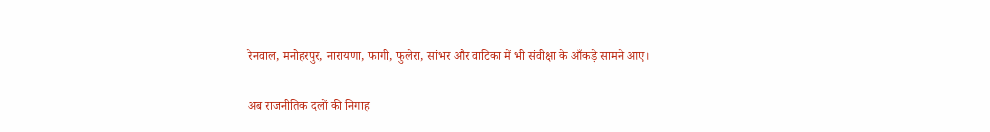रेनवाल, मनोहरपुर, नारायणा, फागी, फुलेरा, सांभर और वाटिका में भी संवीक्षा के आँकड़े सामने आए।

अब राजनीतिक दलों की निगाह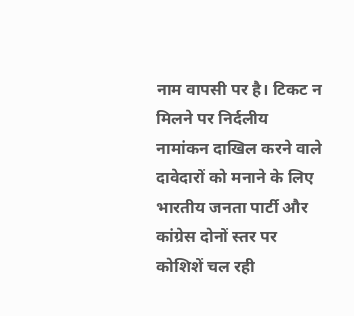नाम वापसी पर है। टिकट न मिलने पर निर्दलीय नामांकन दाखिल करने वाले दावेदारों को मनाने के लिए भारतीय जनता पार्टी और कांग्रेस दोनों स्तर पर कोशिशें चल रही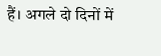हैं। अगले दो दिनों में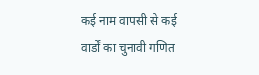कई नाम वापसी से कई वार्डों का चुनावी गणित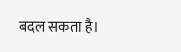बदल सकता है।